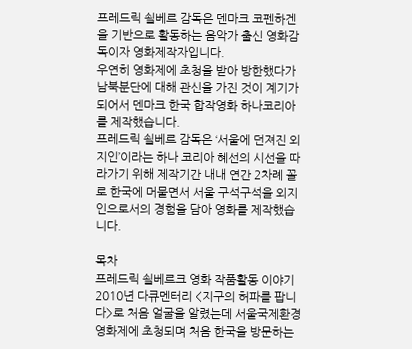프레드릭 쇨베르 감독은 덴마크 코펜하겐을 기반으로 활동하는 음악가 출신 영화감독이자 영화제작자입니다.
우연히 영화제에 초청을 받아 방한했다가 남북분단에 대해 관신을 가진 것이 계기가 되어서 덴마크 한국 합작영화 하나코리아를 제작했습니다.
프레드릭 쇨베르 감독은 ‘서울에 던져진 외지인’이라는 하나 코리아 혜선의 시선을 따라가기 위해 제작기간 내내 연간 2차례 꼴로 한국에 머물면서 서울 구석구석을 외지인으로서의 경험을 담아 영화를 제작했습니다.

목차
프레드릭 쇨베르크 영화 작품활동 이야기
2010년 다큐멘터리 <지구의 허파를 팝니다>로 처음 얼굴을 알렸는데 서울국제환경영화제에 초청되며 처음 한국을 방문하는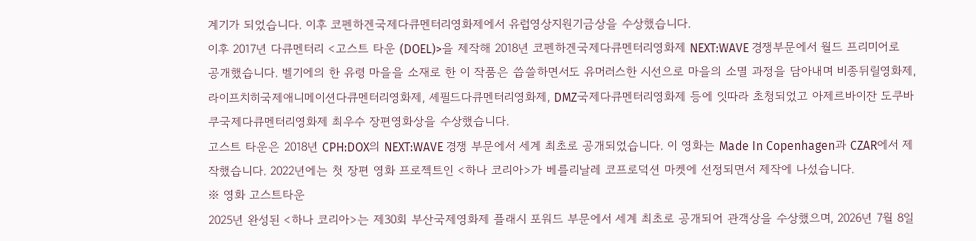계기가 되었습니다. 이후 코펜하겐국제다큐멘터리영화제에서 유럽영상지원기금상을 수상했습니다.
이후 2017년 다큐멘터리 <고스트 타운 (DOEL)>을 제작해 2018년 코펜하겐국제다큐멘터리영화제 NEXT:WAVE 경쟁부문에서 월드 프리미어로 공개했습니다. 벨기에의 한 유령 마을을 소재로 한 이 작품은 씁쓸하면서도 유머러스한 시선으로 마을의 소멸 과정을 담아내며 비종뒤릴영화제, 라이프치히국제애니메이션다큐멘터리영화제, 셰필드다큐멘터리영화제, DMZ국제다큐멘터리영화제 등에 잇따라 초청되었고 아제르바이잔 도쿠바쿠국제다큐멘터리영화제 최우수 장편영화상을 수상했습니다.
고스트 타운은 2018년 CPH:DOX의 NEXT:WAVE 경쟁 부문에서 세계 최초로 공개되었습니다. 이 영화는 Made In Copenhagen과 CZAR에서 제작했습니다. 2022년에는 첫 장편 영화 프로젝트인 <하나 코리아>가 베를리날레 코프로덕션 마켓에 선정되면서 제작에 나섰습니다.
※ 영화 고스트타운
2025년 완성된 <하나 코리아>는 제30회 부산국제영화제 플래시 포워드 부문에서 세계 최초로 공개되어 관객상을 수상했으며, 2026년 7월 8일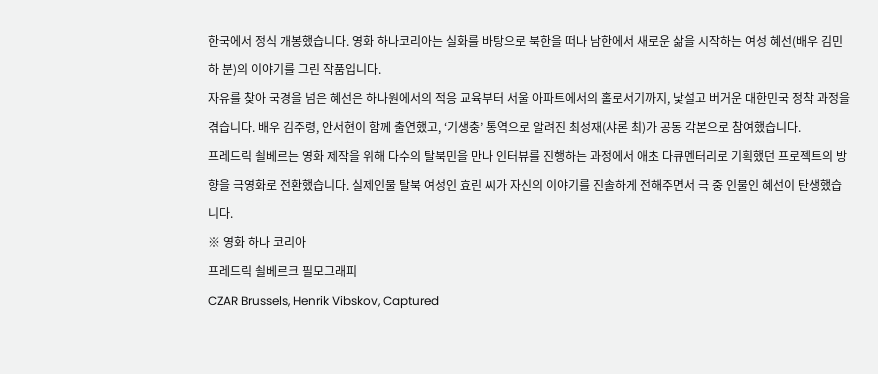한국에서 정식 개봉했습니다. 영화 하나코리아는 실화를 바탕으로 북한을 떠나 남한에서 새로운 삶을 시작하는 여성 혜선(배우 김민하 분)의 이야기를 그린 작품입니다.
자유를 찾아 국경을 넘은 혜선은 하나원에서의 적응 교육부터 서울 아파트에서의 홀로서기까지, 낯설고 버거운 대한민국 정착 과정을 겪습니다. 배우 김주령, 안서현이 함께 출연했고, ‘기생충’ 통역으로 알려진 최성재(샤론 최)가 공동 각본으로 참여했습니다.
프레드릭 쇨베르는 영화 제작을 위해 다수의 탈북민을 만나 인터뷰를 진행하는 과정에서 애초 다큐멘터리로 기획했던 프로젝트의 방향을 극영화로 전환했습니다. 실제인물 탈북 여성인 효린 씨가 자신의 이야기를 진솔하게 전해주면서 극 중 인물인 혜선이 탄생했습니다.
※ 영화 하나 코리아
프레드릭 쇨베르크 필모그래피
CZAR Brussels, Henrik Vibskov, Captured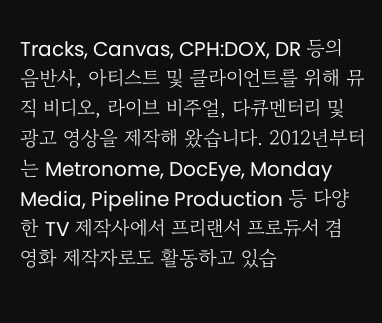Tracks, Canvas, CPH:DOX, DR 등의 음반사, 아티스트 및 클라이언트를 위해 뮤직 비디오, 라이브 비주얼, 다큐멘터리 및 광고 영상을 제작해 왔습니다. 2012년부터는 Metronome, DocEye, Monday Media, Pipeline Production 등 다양한 TV 제작사에서 프리랜서 프로듀서 겸 영화 제작자로도 활동하고 있습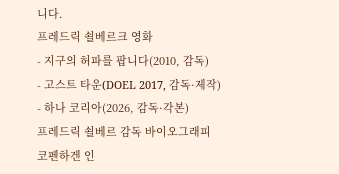니다.
프레드릭 쇨베르크 영화
- 지구의 허파를 팝니다(2010, 감독)
- 고스트 타운(DOEL 2017, 감독·제작)
- 하나 코리아(2026, 감독·각본)
프레드릭 쇨베르 감독 바이오그래피
코펜하겐 인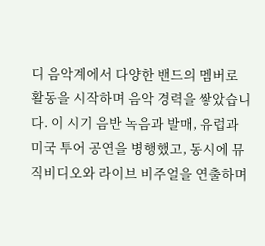디 음악계에서 다양한 밴드의 멤버로 활동을 시작하며 음악 경력을 쌓았습니다. 이 시기 음반 녹음과 발매, 유럽과 미국 투어 공연을 병행했고, 동시에 뮤직비디오와 라이브 비주얼을 연출하며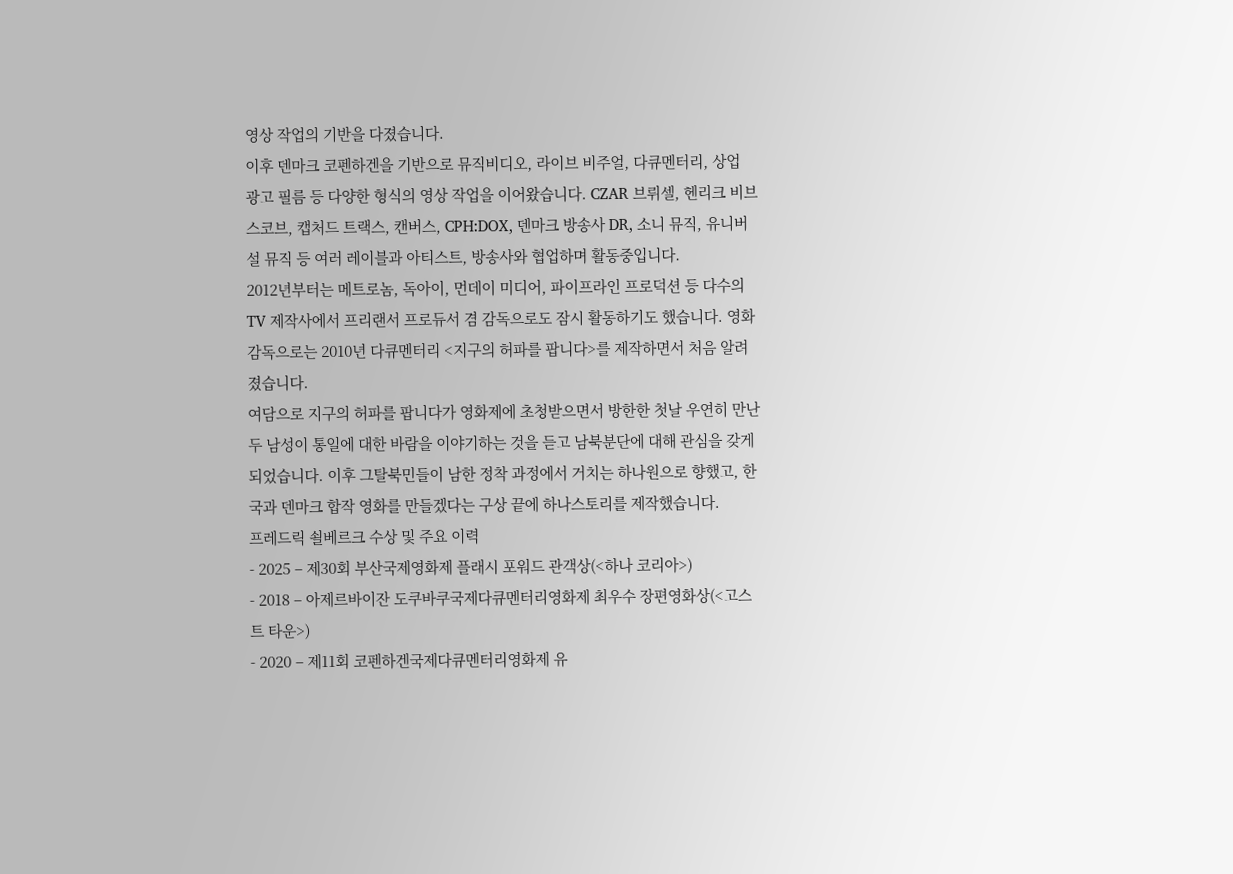영상 작업의 기반을 다졌습니다.
이후 덴마크 코펜하겐을 기반으로 뮤직비디오, 라이브 비주얼, 다큐멘터리, 상업 광고 필름 등 다양한 형식의 영상 작업을 이어왔습니다. CZAR 브뤼셀, 헨리크 비브스코브, 캡처드 트랙스, 캔버스, CPH:DOX, 덴마크 방송사 DR, 소니 뮤직, 유니버설 뮤직 등 여러 레이블과 아티스트, 방송사와 협업하며 활동중입니다.
2012년부터는 메트로놈, 독아이, 먼데이 미디어, 파이프라인 프로덕션 등 다수의 TV 제작사에서 프리랜서 프로듀서 겸 감독으로도 잠시 활동하기도 했습니다. 영화 감독으로는 2010년 다큐멘터리 <지구의 허파를 팝니다>를 제작하면서 처음 알려졌습니다.
여담으로 지구의 허파를 팝니다가 영화제에 초청받으면서 방한한 첫날 우연히 만난 두 남성이 통일에 대한 바람을 이야기하는 것을 듣고 남북분단에 대해 관심을 갖게 되었습니다. 이후 그탈북민들이 남한 정착 과정에서 거치는 하나원으로 향했고, 한국과 덴마크 합작 영화를 만들겠다는 구상 끝에 하나스토리를 제작했습니다.
프레드릭 쇨베르크 수상 및 주요 이력
- 2025 – 제30회 부산국제영화제 플래시 포워드 관객상(<하나 코리아>)
- 2018 – 아제르바이잔 도쿠바쿠국제다큐멘터리영화제 최우수 장편영화상(<고스트 타운>)
- 2020 – 제11회 코펜하겐국제다큐멘터리영화제 유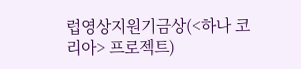럽영상지원기금상(<하나 코리아> 프로젝트)